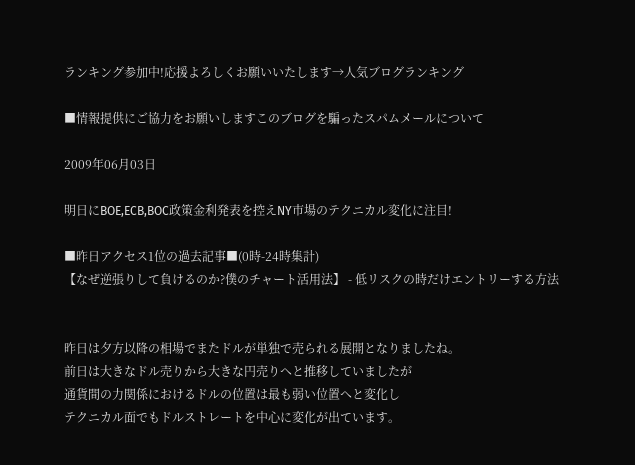ランキング参加中!応援よろしくお願いいたします→人気ブログランキング

■情報提供にご協力をお願いしますこのブログを騙ったスパムメールについて

2009年06月03日

明日にBOE,ECB,BOC政策金利発表を控えNY市場のテクニカル変化に注目!

■昨日アクセス1位の過去記事■(0時-24時集計)
【なぜ逆張りして負けるのか?僕のチャート活用法】 - 低リスクの時だけエントリーする方法


昨日は夕方以降の相場でまたドルが単独で売られる展開となりましたね。
前日は大きなドル売りから大きな円売りへと推移していましたが
通貨間の力関係におけるドルの位置は最も弱い位置へと変化し
テクニカル面でもドルストレートを中心に変化が出ています。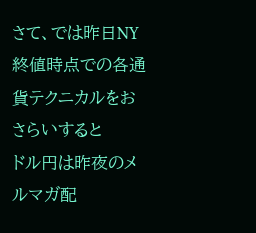さて、では昨日NY終値時点での各通貨テクニカルをおさらいすると
ドル円は昨夜のメルマガ配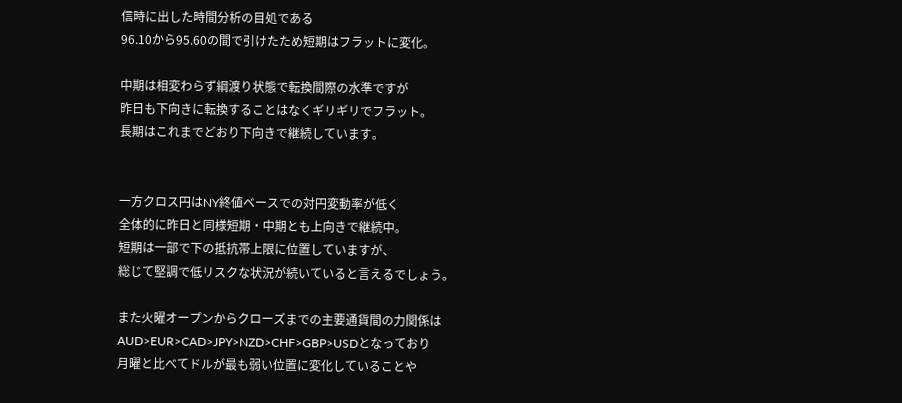信時に出した時間分析の目処である
96.10から95.60の間で引けたため短期はフラットに変化。

中期は相変わらず綱渡り状態で転換間際の水準ですが
昨日も下向きに転換することはなくギリギリでフラット。
長期はこれまでどおり下向きで継続しています。


一方クロス円はNY終値ベースでの対円変動率が低く
全体的に昨日と同様短期・中期とも上向きで継続中。
短期は一部で下の抵抗帯上限に位置していますが、
総じて堅調で低リスクな状況が続いていると言えるでしょう。

また火曜オープンからクローズまでの主要通貨間の力関係は
AUD>EUR>CAD>JPY>NZD>CHF>GBP>USDとなっており
月曜と比べてドルが最も弱い位置に変化していることや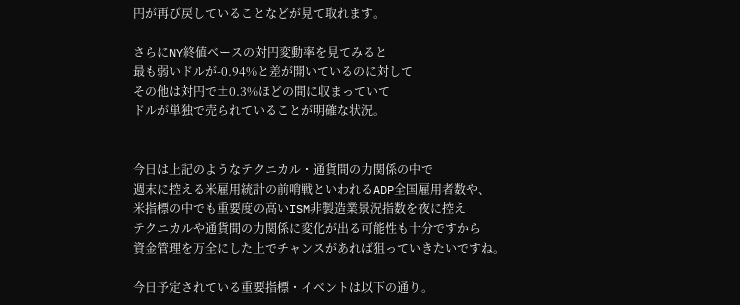円が再び戻していることなどが見て取れます。

さらにNY終値ベースの対円変動率を見てみると
最も弱いドルが-0.94%と差が開いているのに対して
その他は対円で±0.3%ほどの間に収まっていて
ドルが単独で売られていることが明確な状況。


今日は上記のようなテクニカル・通貨間の力関係の中で
週末に控える米雇用統計の前哨戦といわれるADP全国雇用者数や、
米指標の中でも重要度の高いISM非製造業景況指数を夜に控え
テクニカルや通貨間の力関係に変化が出る可能性も十分ですから
資金管理を万全にした上でチャンスがあれば狙っていきたいですね。

今日予定されている重要指標・イベントは以下の通り。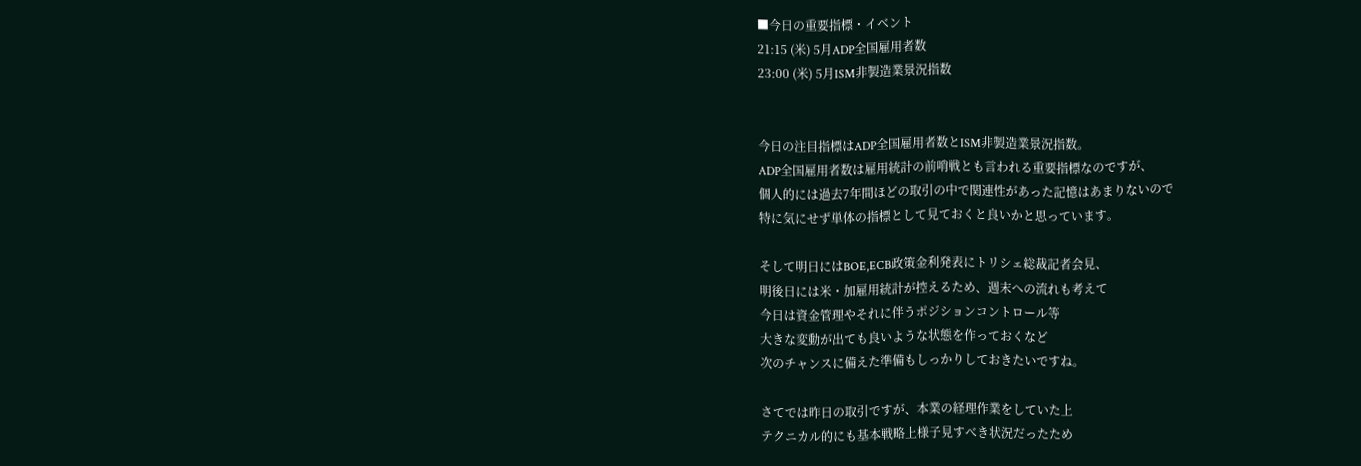■今日の重要指標・イベント
21:15 (米) 5月ADP全国雇用者数
23:00 (米) 5月ISM非製造業景況指数


今日の注目指標はADP全国雇用者数とISM非製造業景況指数。
ADP全国雇用者数は雇用統計の前哨戦とも言われる重要指標なのですが、
個人的には過去7年間ほどの取引の中で関連性があった記憶はあまりないので
特に気にせず単体の指標として見ておくと良いかと思っています。

そして明日にはBOE,ECB政策金利発表にトリシェ総裁記者会見、
明後日には米・加雇用統計が控えるため、週末への流れも考えて
今日は資金管理やそれに伴うポジションコントロール等
大きな変動が出ても良いような状態を作っておくなど
次のチャンスに備えた準備もしっかりしておきたいですね。

さてでは昨日の取引ですが、本業の経理作業をしていた上
テクニカル的にも基本戦略上様子見すべき状況だったため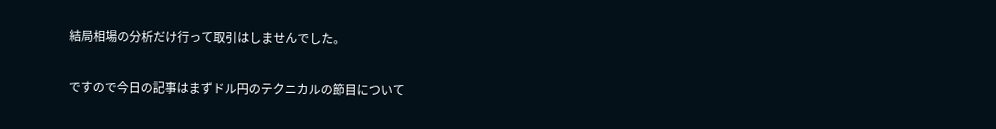結局相場の分析だけ行って取引はしませんでした。

ですので今日の記事はまずドル円のテクニカルの節目について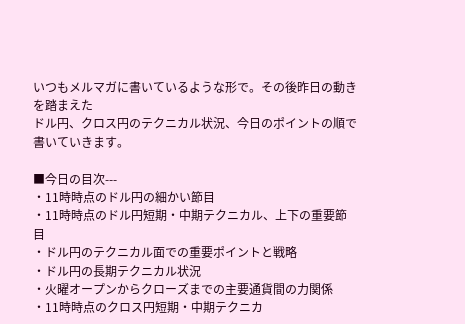いつもメルマガに書いているような形で。その後昨日の動きを踏まえた
ドル円、クロス円のテクニカル状況、今日のポイントの順で書いていきます。

■今日の目次---
・11時時点のドル円の細かい節目
・11時時点のドル円短期・中期テクニカル、上下の重要節目
・ドル円のテクニカル面での重要ポイントと戦略
・ドル円の長期テクニカル状況
・火曜オープンからクローズまでの主要通貨間の力関係
・11時時点のクロス円短期・中期テクニカ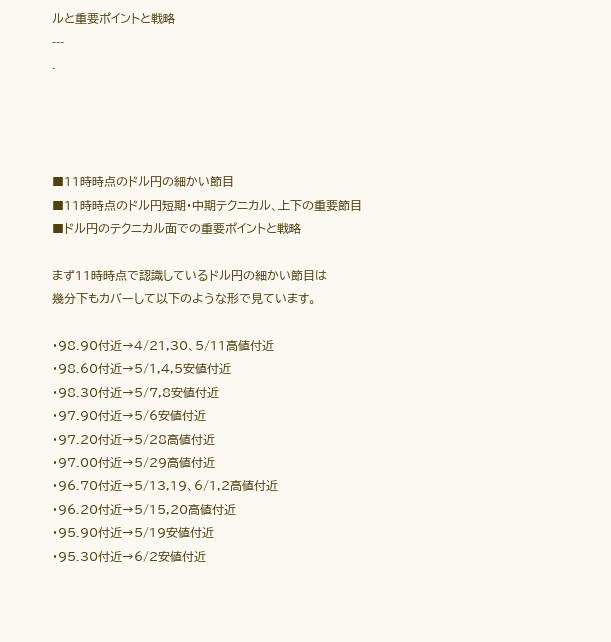ルと重要ポイントと戦略
---
.




■11時時点のドル円の細かい節目
■11時時点のドル円短期・中期テクニカル、上下の重要節目
■ドル円のテクニカル面での重要ポイントと戦略

まず11時時点で認識しているドル円の細かい節目は
幾分下もカバーして以下のような形で見ています。

・98.90付近→4/21,30、5/11高値付近
・98.60付近→5/1,4,5安値付近
・98.30付近→5/7,8安値付近
・97.90付近→5/6安値付近
・97.20付近→5/28高値付近
・97.00付近→5/29高値付近
・96.70付近→5/13,19、6/1,2高値付近
・96.20付近→5/15,20高値付近
・95.90付近→5/19安値付近
・95.30付近→6/2安値付近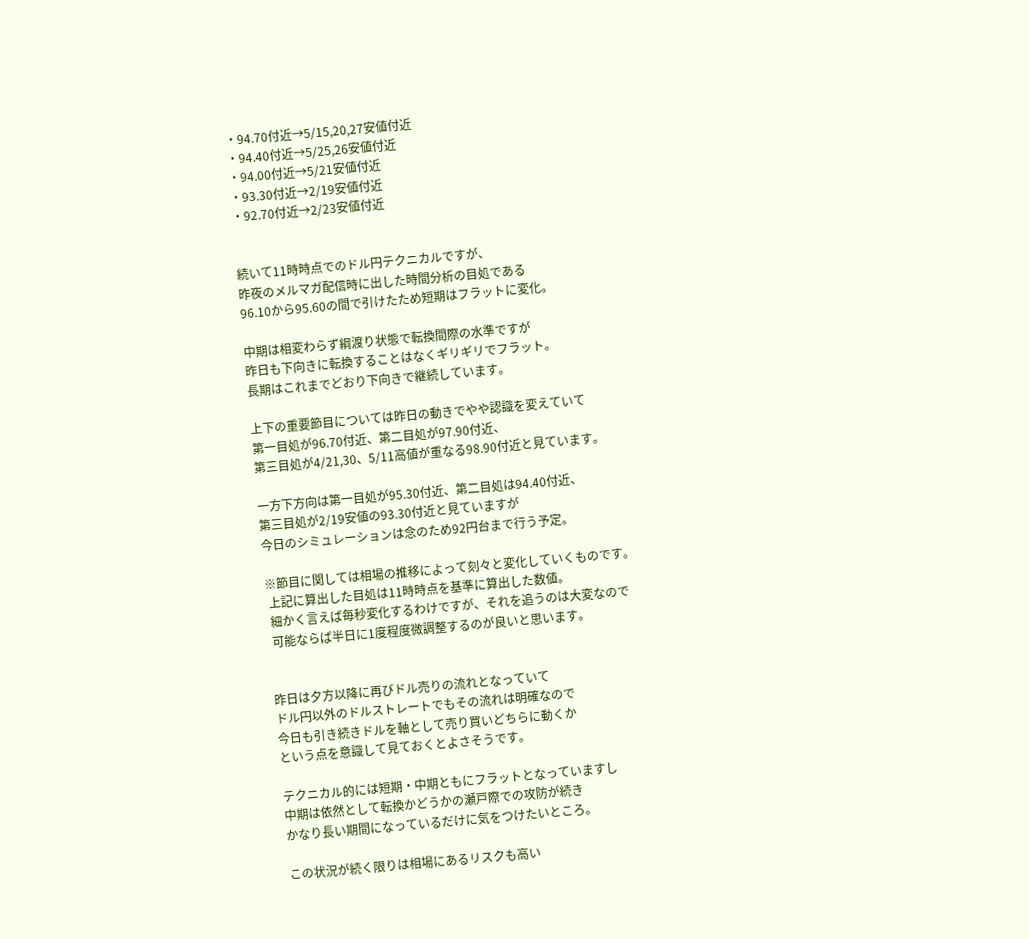・94.70付近→5/15,20,27安値付近
・94.40付近→5/25,26安値付近
・94.00付近→5/21安値付近
・93.30付近→2/19安値付近
・92.70付近→2/23安値付近


続いて11時時点でのドル円テクニカルですが、
昨夜のメルマガ配信時に出した時間分析の目処である
96.10から95.60の間で引けたため短期はフラットに変化。

中期は相変わらず綱渡り状態で転換間際の水準ですが
昨日も下向きに転換することはなくギリギリでフラット。
長期はこれまでどおり下向きで継続しています。

上下の重要節目については昨日の動きでやや認識を変えていて
第一目処が96.70付近、第二目処が97.90付近、
第三目処が4/21,30、5/11高値が重なる98.90付近と見ています。

一方下方向は第一目処が95.30付近、第二目処は94.40付近、
第三目処が2/19安値の93.30付近と見ていますが
今日のシミュレーションは念のため92円台まで行う予定。

※節目に関しては相場の推移によって刻々と変化していくものです。
 上記に算出した目処は11時時点を基準に算出した数値。
 細かく言えば毎秒変化するわけですが、それを追うのは大変なので
 可能ならば半日に1度程度微調整するのが良いと思います。


昨日は夕方以降に再びドル売りの流れとなっていて
ドル円以外のドルストレートでもその流れは明確なので
今日も引き続きドルを軸として売り買いどちらに動くか
という点を意識して見ておくとよさそうです。

テクニカル的には短期・中期ともにフラットとなっていますし
中期は依然として転換かどうかの瀬戸際での攻防が続き
かなり長い期間になっているだけに気をつけたいところ。

この状況が続く限りは相場にあるリスクも高い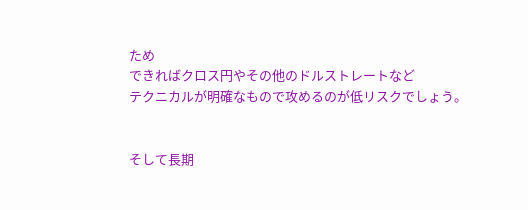ため
できればクロス円やその他のドルストレートなど
テクニカルが明確なもので攻めるのが低リスクでしょう。


そして長期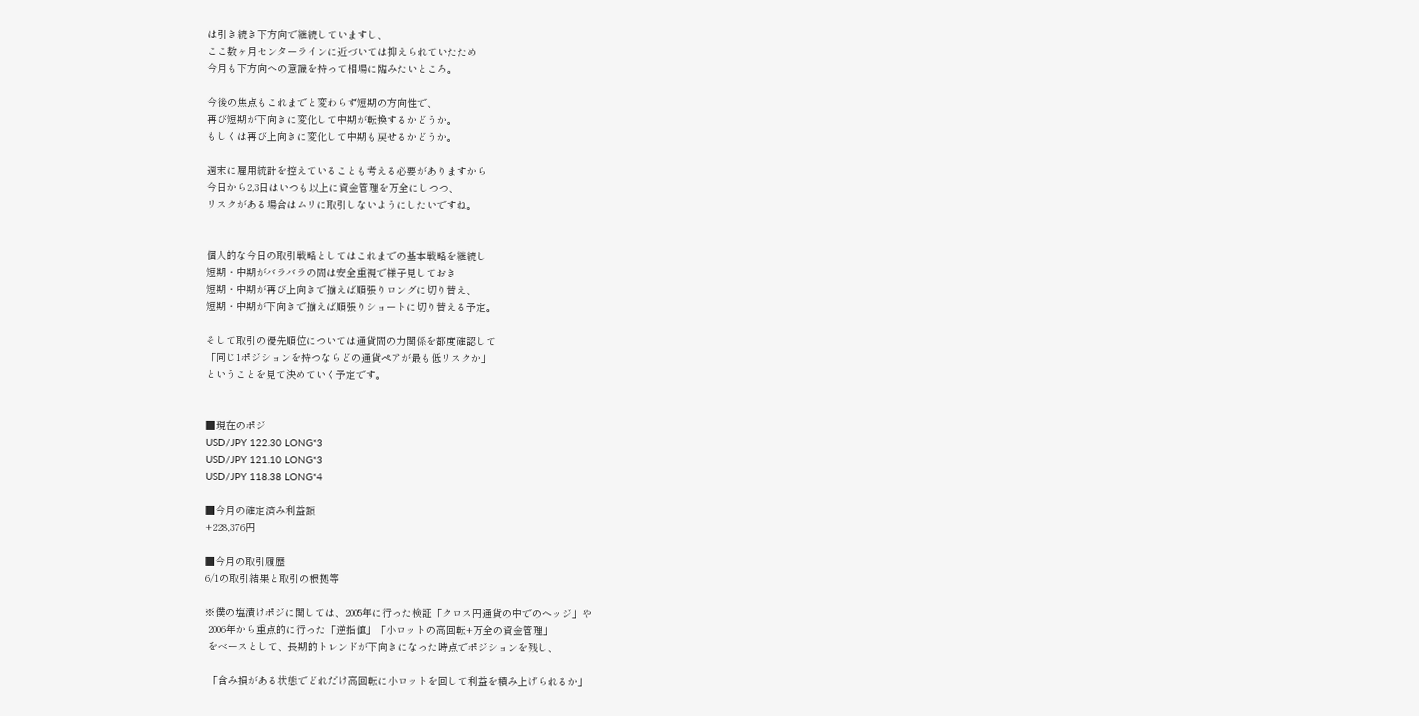は引き続き下方向で継続していますし、
ここ数ヶ月センターラインに近づいては抑えられていたため
今月も下方向への意識を持って相場に臨みたいところ。

今後の焦点もこれまでと変わらず短期の方向性で、
再び短期が下向きに変化して中期が転換するかどうか。
もしくは再び上向きに変化して中期も戻せるかどうか。

週末に雇用統計を控えていることも考える必要がありますから
今日から2,3日はいつも以上に資金管理を万全にしつつ、
リスクがある場合はムリに取引しないようにしたいですね。


個人的な今日の取引戦略としてはこれまでの基本戦略を継続し
短期・中期がバラバラの間は安全重視で様子見しておき
短期・中期が再び上向きで揃えば順張りロングに切り替え、
短期・中期が下向きで揃えば順張りショートに切り替える予定。

そして取引の優先順位については通貨間の力関係を都度確認して
「同じ1ポジションを持つならどの通貨ペアが最も低リスクか」
ということを見て決めていく予定です。


■現在のポジ
USD/JPY 122.30 LONG*3
USD/JPY 121.10 LONG*3
USD/JPY 118.38 LONG*4

■今月の確定済み利益額
+228,376円

■今月の取引履歴
6/1の取引結果と取引の根拠等

※僕の塩漬けポジに関しては、2005年に行った検証「クロス円通貨の中でのヘッジ」や
 2006年から重点的に行った「逆指値」「小ロットの高回転+万全の資金管理」
 をベースとして、長期的トレンドが下向きになった時点でポジションを残し、

 「含み損がある状態でどれだけ高回転に小ロットを回して利益を積み上げられるか」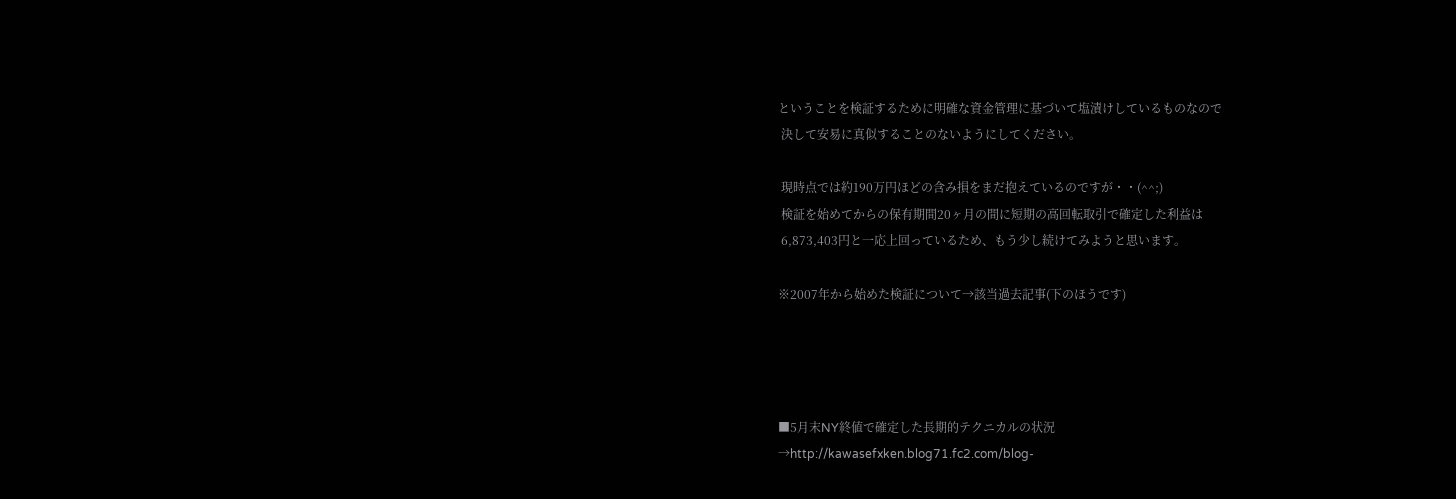ということを検証するために明確な資金管理に基づいて塩漬けしているものなので
 決して安易に真似することのないようにしてください。

 現時点では約190万円ほどの含み損をまだ抱えているのですが・・(^^;)
 検証を始めてからの保有期間20ヶ月の間に短期の高回転取引で確定した利益は
 6,873,403円と一応上回っているため、もう少し続けてみようと思います。

※2007年から始めた検証について→該当過去記事(下のほうです)




■5月末NY終値で確定した長期的テクニカルの状況
→http://kawasefxken.blog71.fc2.com/blog-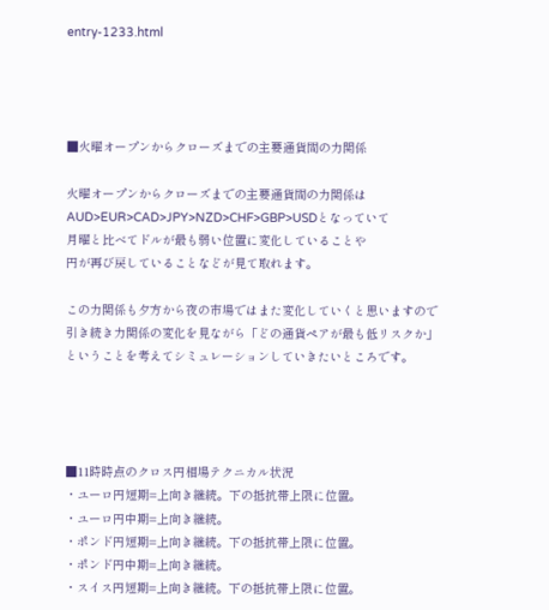entry-1233.html




■火曜オープンからクローズまでの主要通貨間の力関係

火曜オープンからクローズまでの主要通貨間の力関係は
AUD>EUR>CAD>JPY>NZD>CHF>GBP>USDとなっていて
月曜と比べてドルが最も弱い位置に変化していることや
円が再び戻していることなどが見て取れます。

この力関係も夕方から夜の市場ではまた変化していくと思いますので
引き続き力関係の変化を見ながら「どの通貨ペアが最も低リスクか」
ということを考えてシミュレーションしていきたいところです。




■11時時点のクロス円相場テクニカル状況
・ユーロ円短期=上向き継続。下の抵抗帯上限に位置。
・ユーロ円中期=上向き継続。
・ポンド円短期=上向き継続。下の抵抗帯上限に位置。
・ポンド円中期=上向き継続。
・スイス円短期=上向き継続。下の抵抗帯上限に位置。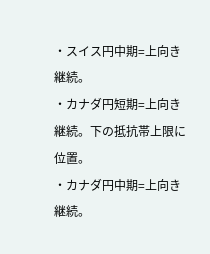・スイス円中期=上向き継続。
・カナダ円短期=上向き継続。下の抵抗帯上限に位置。
・カナダ円中期=上向き継続。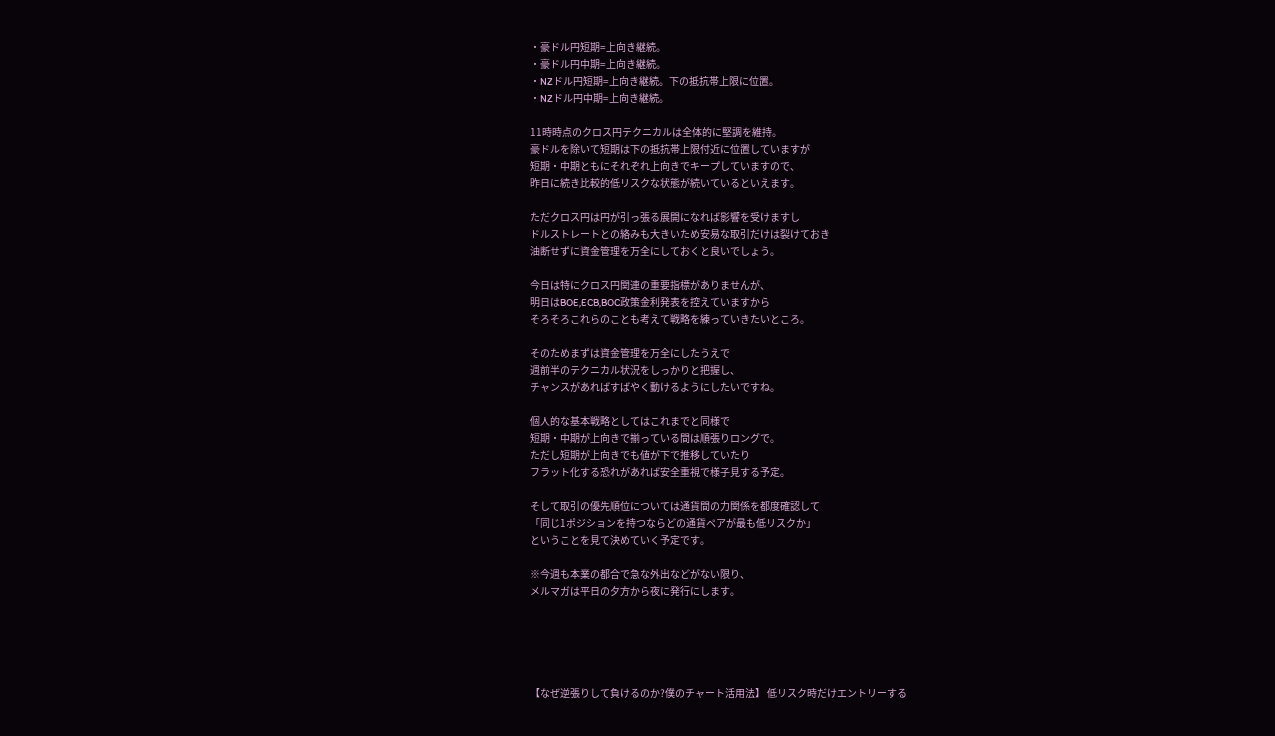・豪ドル円短期=上向き継続。
・豪ドル円中期=上向き継続。
・NZドル円短期=上向き継続。下の抵抗帯上限に位置。
・NZドル円中期=上向き継続。

11時時点のクロス円テクニカルは全体的に堅調を維持。
豪ドルを除いて短期は下の抵抗帯上限付近に位置していますが
短期・中期ともにそれぞれ上向きでキープしていますので、
昨日に続き比較的低リスクな状態が続いているといえます。

ただクロス円は円が引っ張る展開になれば影響を受けますし
ドルストレートとの絡みも大きいため安易な取引だけは裂けておき
油断せずに資金管理を万全にしておくと良いでしょう。

今日は特にクロス円関連の重要指標がありませんが、
明日はBOE,ECB,BOC政策金利発表を控えていますから
そろそろこれらのことも考えて戦略を練っていきたいところ。

そのためまずは資金管理を万全にしたうえで
週前半のテクニカル状況をしっかりと把握し、
チャンスがあればすばやく動けるようにしたいですね。

個人的な基本戦略としてはこれまでと同様で
短期・中期が上向きで揃っている間は順張りロングで。
ただし短期が上向きでも値が下で推移していたり
フラット化する恐れがあれば安全重視で様子見する予定。

そして取引の優先順位については通貨間の力関係を都度確認して
「同じ1ポジションを持つならどの通貨ペアが最も低リスクか」
ということを見て決めていく予定です。

※今週も本業の都合で急な外出などがない限り、
メルマガは平日の夕方から夜に発行にします。





【なぜ逆張りして負けるのか?僕のチャート活用法】 低リスク時だけエントリーする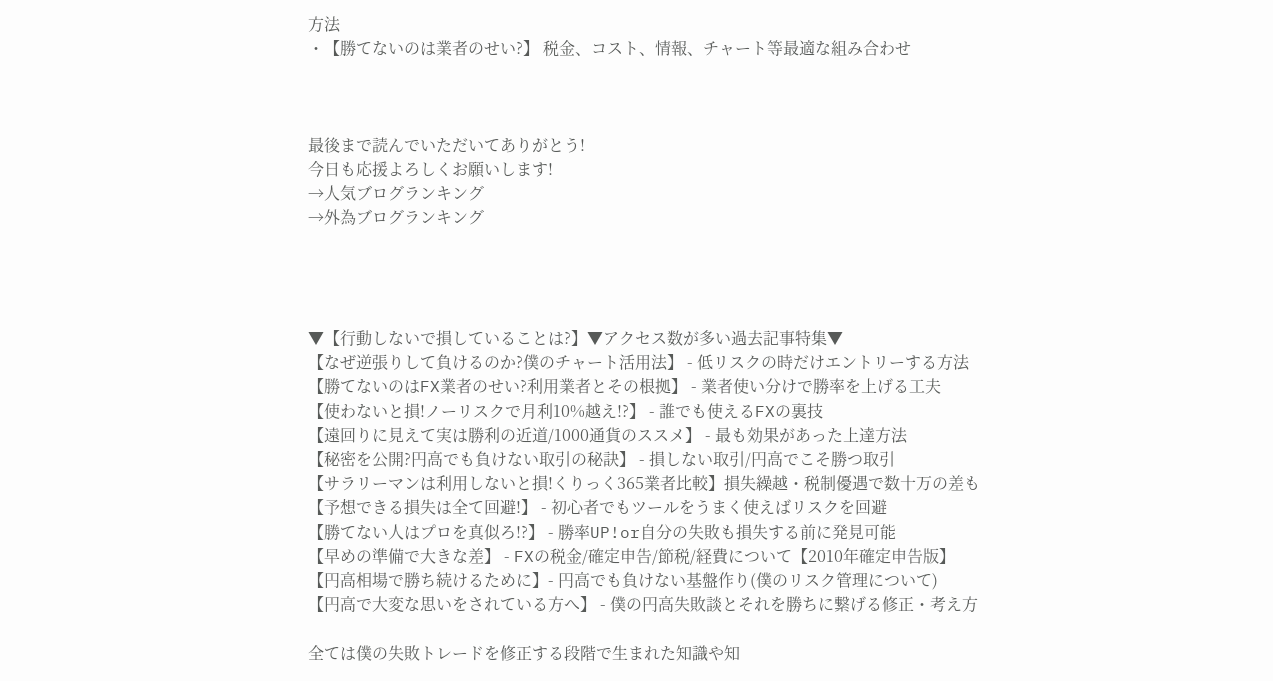方法
・【勝てないのは業者のせい?】 税金、コスト、情報、チャート等最適な組み合わせ



最後まで読んでいただいてありがとう!
今日も応援よろしくお願いします!
→人気ブログランキング
→外為ブログランキング




▼【行動しないで損していることは?】▼アクセス数が多い過去記事特集▼
【なぜ逆張りして負けるのか?僕のチャート活用法】 - 低リスクの時だけエントリーする方法
【勝てないのはFX業者のせい?利用業者とその根拠】 - 業者使い分けで勝率を上げる工夫
【使わないと損!ノーリスクで月利10%越え!?】 - 誰でも使えるFXの裏技
【遠回りに見えて実は勝利の近道/1000通貨のススメ】 - 最も効果があった上達方法
【秘密を公開?円高でも負けない取引の秘訣】 - 損しない取引/円高でこそ勝つ取引
【サラリーマンは利用しないと損!くりっく365業者比較】損失繰越・税制優遇で数十万の差も
【予想できる損失は全て回避!】 - 初心者でもツールをうまく使えばリスクを回避
【勝てない人はプロを真似ろ!?】 - 勝率UP!or自分の失敗も損失する前に発見可能
【早めの準備で大きな差】 - FXの税金/確定申告/節税/経費について【2010年確定申告版】
【円高相場で勝ち続けるために】- 円高でも負けない基盤作り(僕のリスク管理について)
【円高で大変な思いをされている方へ】 - 僕の円高失敗談とそれを勝ちに繋げる修正・考え方

全ては僕の失敗トレードを修正する段階で生まれた知識や知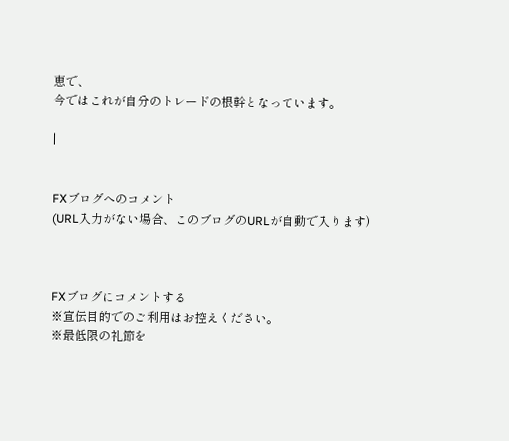恵で、
今ではこれが自分のトレードの根幹となっています。

|


FXブログへのコメント
(URL入力がない場合、このブログのURLが自動で入ります)



FXブログにコメントする
※宣伝目的でのご利用はお控えください。
※最低限の礼節を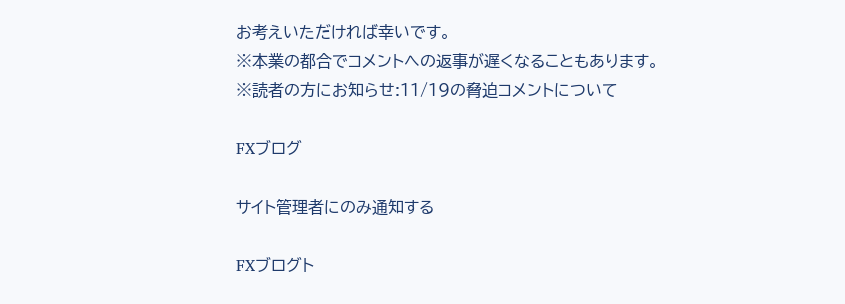お考えいただければ幸いです。
※本業の都合でコメントへの返事が遅くなることもあります。
※読者の方にお知らせ:11/19の脅迫コメントについて

FXブログ

サイト管理者にのみ通知する

FXブログト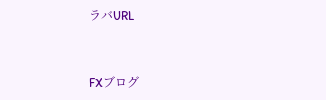ラバURL


FXブログ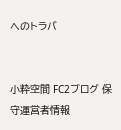へのトラバ


小粋空間 FC2ブログ 保守運営者情報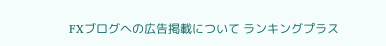FXブログへの広告掲載について ランキングプラス